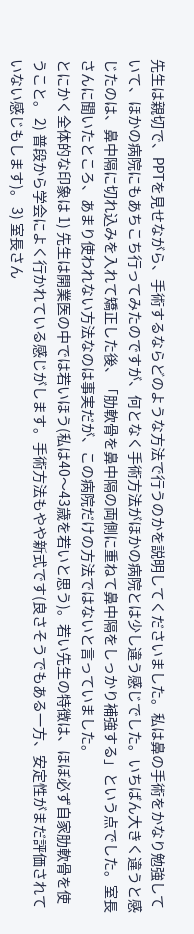先生は親切で、PPTを見せながら、手術するならどのような方法で行うのかを説明してくださいました。私は鼻の手術をかなり勉強していて、ほかの病院にもあちこち行ってみたのですが、何となく手術方法がほかの病院とは少し違う感じでした。いちばん大きく違うと感じたのは、鼻中隔に切れ込みを入れて矯正した後、「肋軟骨を鼻中隔の両側に重ねて鼻中隔をしっかり補強する」という点でした。室長さんに聞いたところ、あまり使われない方法なのは事実だが、この病院だけの方法ではないと言っていました。
とにかく全体的な印象は 1) 先生は開業医の中では若いほう(私は40〜43歳を若いと思う)。若い先生の特徴は、ほぼ必ず自家肋軟骨を使うこと。 2) 普段から学会によく行かれている感じがします。手術方法もやや新式です(良さそうでもある一方、安定性がまだ評価されていない感じもします)。 3) 室長さん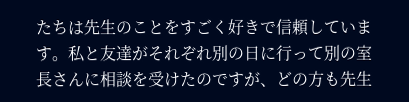たちは先生のことをすごく好きで信頼しています。私と友達がそれぞれ別の日に行って別の室長さんに相談を受けたのですが、どの方も先生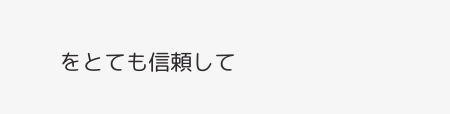をとても信頼して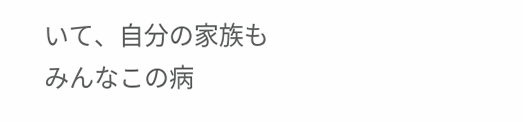いて、自分の家族もみんなこの病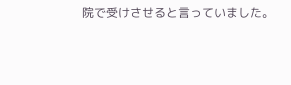院で受けさせると言っていました。